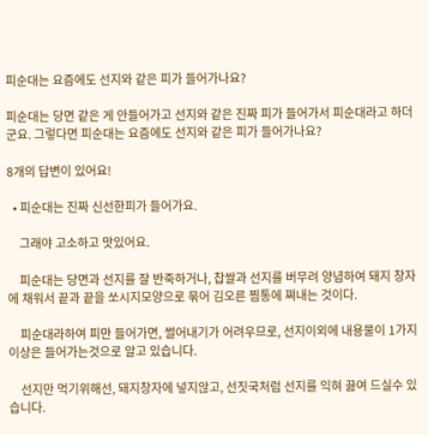피순대는 요즘에도 선지와 같은 피가 들어가나요?

피순대는 당면 같은 게 안들어가고 선지와 같은 진짜 피가 들어가서 피순대라고 하더군요. 그렇다면 피순대는 요즘에도 선지와 같은 피가 들어가나요?

8개의 답변이 있어요!

  • 피순대는 진짜 신선한피가 들어가요.

    그래야 고소하고 맛있어요.

    피순대는 당면과 선지를 잘 반죽하거나, 찹쌀과 선지를 버무려 양념하여 돼지 창자에 채워서 끝과 끝을 쏘시지모양으로 묶어 김오른 찜통에 쪄내는 것이다.

    피순대라하여 피만 들어가면, 썰어내기가 어려우므로, 선지이외에 내용물이 1가지이상은 들어가는것으로 알고 있습니다.

    선지만 먹기위해선, 돼지창자에 넣지않고, 선짓국처럼 선지를 익혀 끓여 드실수 있습니다.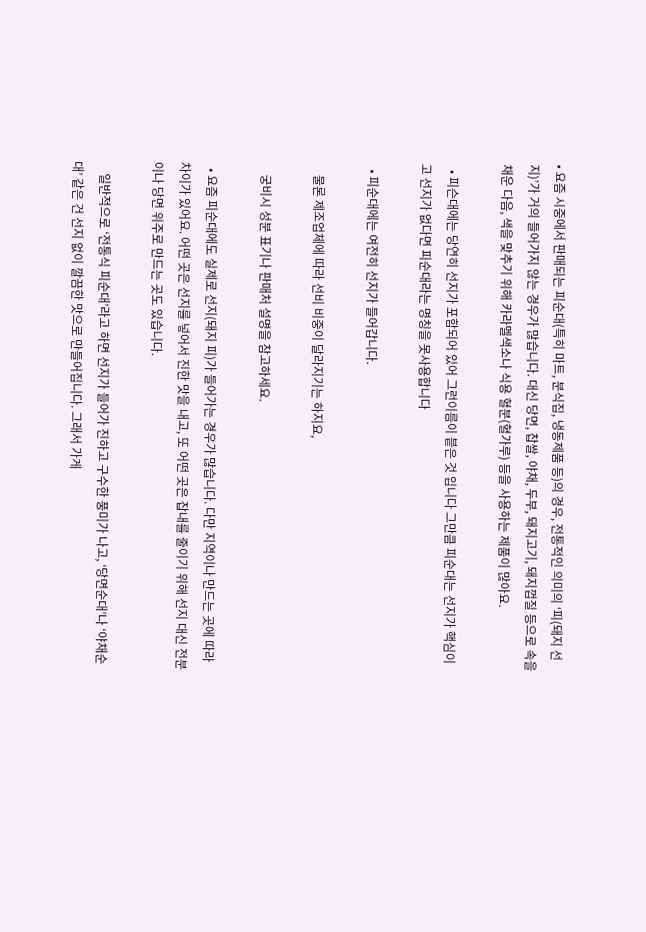• 요즘 시중에서 판매되는 피순대(특히 마트, 분식집, 냉동제품 등)의 경우, 전통적인 의미의 ‘피(돼지 선지)’가 거의 들어가지 않는 경우가 많습니다. 대신 당면, 찹쌀, 야채, 두부, 돼지고기, 돼지껍질 등으로 속을 채운 다음, 색을 맞추기 위해 카라멜색소나 식용 혈분(혈가루) 등을 사용하는 제품이 많아요.

  • 피슨대에는 당연히 선지가 포함되어 있어 그런이름이 븥은 것 입니다 그만큼 피순대는 선지가 핵심이고 선지가 없다면 피순대라는 명칭을 못사용합니다

  • 피순대에는 여전히 선지가 들어갑니다.

    물론 제조업체에 따라 선비 비중이 달라지기는 하지요,

    궁비시 성분 표기나 판매처 설명을 참고하세요.

  • 요즘 피순대에도 실제로 선지(돼지 피)가 들어가는 경우가 많습니다. 다만 지역이나 만드는 곳에 따라 차이가 있어요. 어떤 곳은 선지를 넣어서 진한 맛을 내고, 또 어떤 곳은 잡내를 줄이기 위해 선지 대신 전분이나 당면 위주로 만드는 곳도 있습니다.

    일반적으로 ‘전통식 피순대’라고 하면 선지가 들어가 진하고 구수한 풍미가 나고, ‘당면순대’나 ‘야채순대’ 같은 건 선지 없이 깔끔한 맛으로 만들어집니다. 그래서 가게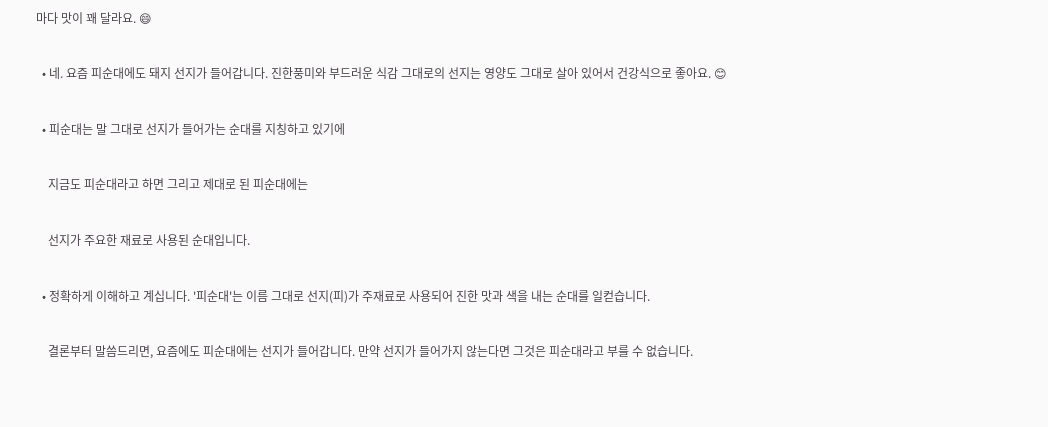마다 맛이 꽤 달라요. 😄

  • 네. 요즘 피순대에도 돼지 선지가 들어갑니다. 진한풍미와 부드러운 식감 그대로의 선지는 영양도 그대로 살아 있어서 건강식으로 좋아요. 😊

  • 피순대는 말 그대로 선지가 들어가는 순대를 지칭하고 있기에

    지금도 피순대라고 하면 그리고 제대로 된 피순대에는

    선지가 주요한 재료로 사용된 순대입니다.

  • 정확하게 이해하고 계십니다. '피순대'는 이름 그대로 선지(피)가 주재료로 사용되어 진한 맛과 색을 내는 순대를 일컫습니다.

    결론부터 말씀드리면, 요즘에도 피순대에는 선지가 들어갑니다. 만약 선지가 들어가지 않는다면 그것은 피순대라고 부를 수 없습니다.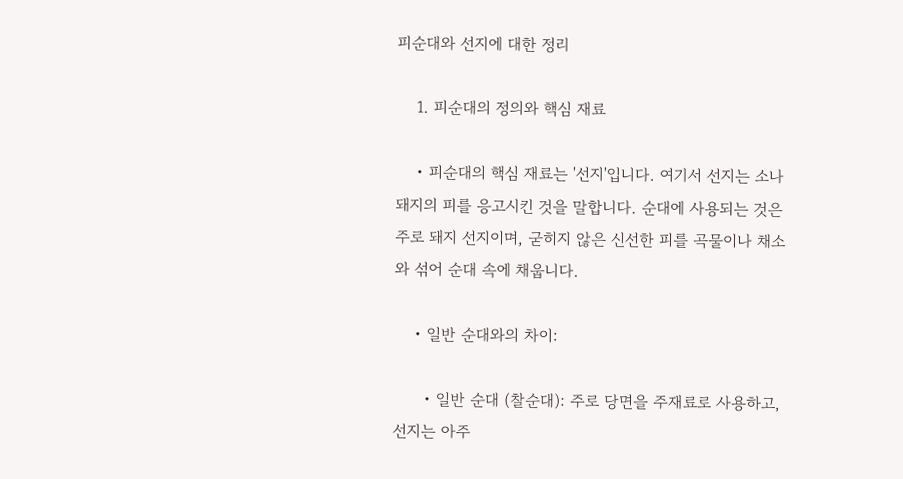피순대와 선지에 대한 정리

    1. 피순대의 정의와 핵심 재료

    • 피순대의 핵심 재료는 '선지'입니다. 여기서 선지는 소나 돼지의 피를 응고시킨 것을 말합니다. 순대에 사용되는 것은 주로 돼지 선지이며, 굳히지 않은 신선한 피를 곡물이나 채소와 섞어 순대 속에 채웁니다.

    • 일반 순대와의 차이:

      • 일반 순대 (찰순대): 주로 당면을 주재료로 사용하고, 선지는 아주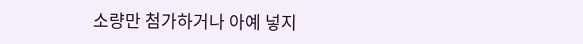소량만 첨가하거나 아예 넣지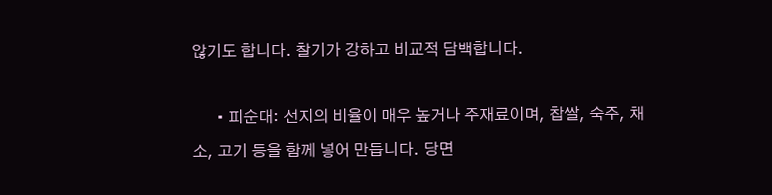않기도 합니다. 찰기가 강하고 비교적 담백합니다.

      • 피순대: 선지의 비율이 매우 높거나 주재료이며, 찹쌀, 숙주, 채소, 고기 등을 함께 넣어 만듭니다. 당면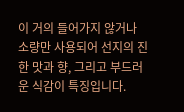이 거의 들어가지 않거나 소량만 사용되어 선지의 진한 맛과 향, 그리고 부드러운 식감이 특징입니다.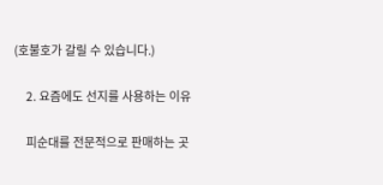(호불호가 갈릴 수 있습니다.)

    2. 요즘에도 선지를 사용하는 이유

    피순대를 전문적으로 판매하는 곳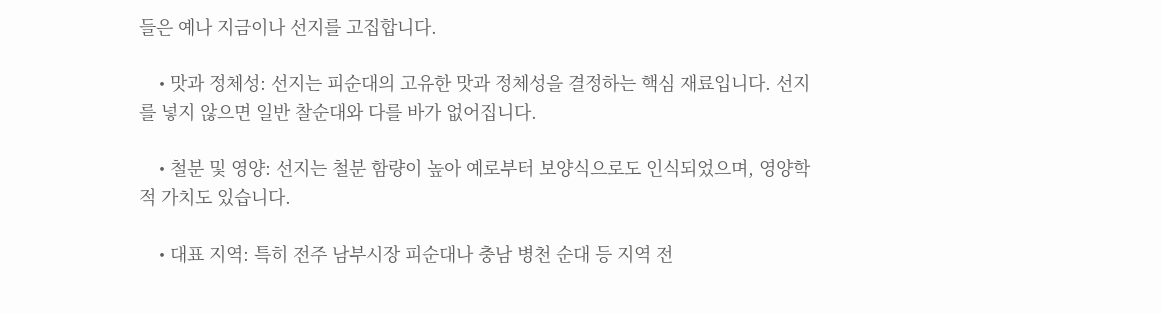들은 예나 지금이나 선지를 고집합니다.

    • 맛과 정체성: 선지는 피순대의 고유한 맛과 정체성을 결정하는 핵심 재료입니다. 선지를 넣지 않으면 일반 찰순대와 다를 바가 없어집니다.

    • 철분 및 영양: 선지는 철분 함량이 높아 예로부터 보양식으로도 인식되었으며, 영양학적 가치도 있습니다.

    • 대표 지역: 특히 전주 남부시장 피순대나 충남 병천 순대 등 지역 전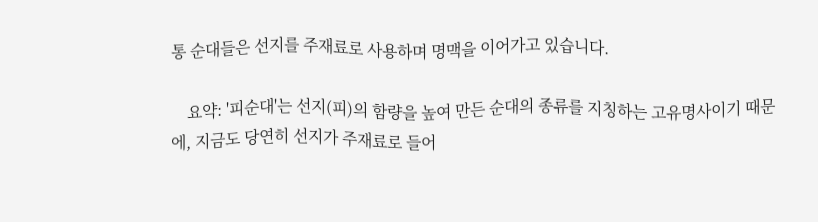통 순대들은 선지를 주재료로 사용하며 명맥을 이어가고 있습니다.

    요약: '피순대'는 선지(피)의 함량을 높여 만든 순대의 종류를 지칭하는 고유명사이기 때문에, 지금도 당연히 선지가 주재료로 들어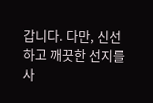갑니다. 다만, 신선하고 깨끗한 선지를 사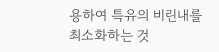용하여 특유의 비린내를 최소화하는 것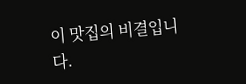이 맛집의 비결입니다.